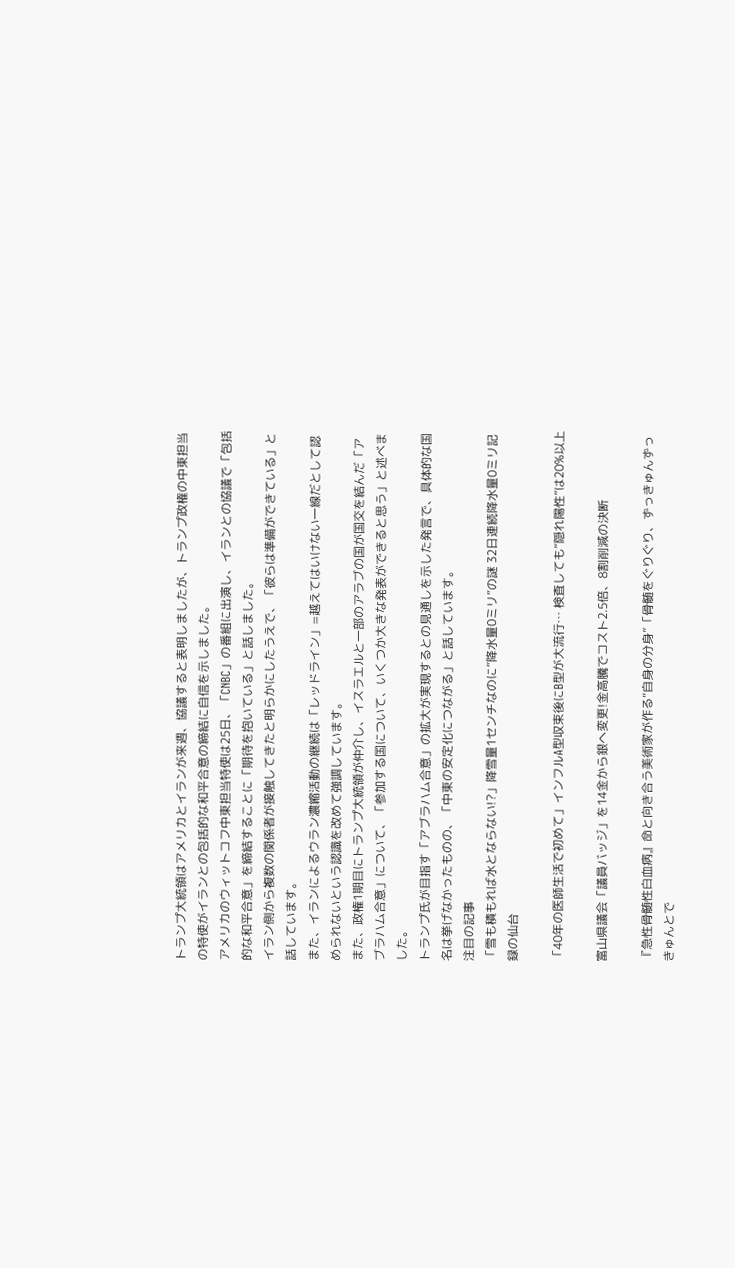トランプ大統領はアメリカとイランが来週、協議すると表明しましたが、トランプ政権の中東担当の特使がイランとの包括的な和平合意の締結に自信を示しました。
アメリカのウィットコフ中東担当特使は25日、「CNBC」の番組に出演し、イランとの協議で「包括的な和平合意」を締結することに「期待を抱いている」と話しました。
イラン側から複数の関係者が接触してきたと明らかにしたうえで、「彼らは準備ができている」と話しています。
また、イランによるウラン濃縮活動の継続は「レッドライン」=越えてはいけない一線だとして認められないという認識を改めて強調しています。
また、政権1期目にトランプ大統領が仲介し、イスラエルと一部のアラブの国が国交を結んだ「アブラハム合意」について、「参加する国について、いくつか大きな発表ができると思う」と述べました。
トランプ氏が目指す「アブラハム合意」の拡大が実現するとの見通しを示した発言で、具体的な国名は挙げなかったものの、「中東の安定化につながる」と話しています。
注目の記事
「雪も積もれば水とならない!?」降雪量1センチなのに”降水量0ミリ”の謎 32日連続降水量0ミリ記録の仙台

「40年の医師生活で初めて」インフルA型収束後にB型が大流行… 検査しても“隠れ陽性”は20%以上

富山県議会「議員バッジ」を14金から銀へ変更!金高騰でコスト2.5倍、8割削減の決断

『急性骨髄性白血病』命と向き合う美術家が作る“自身の分身”「骨髄をぐりぐり、ずっきゅんずっきゅんとで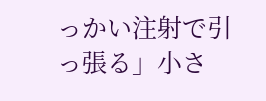っかい注射で引っ張る」小さ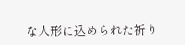な人形に込められた祈り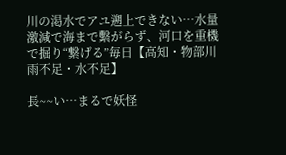川の渇水でアユ遡上できない⋯水量激減で海まで繫がらず、河口を重機で掘り“繋げる”毎日【高知・物部川 雨不足・水不足】

長~~い…まるで妖怪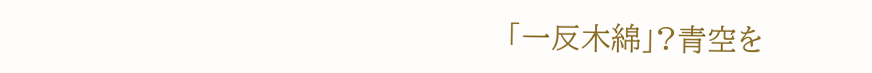「一反木綿」?青空を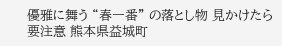優雅に舞う “春一番” の落とし物 見かけたら要注意 熊本県益城町